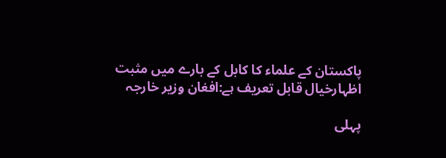پاکستان کے علماء کا کابل کے بارے میں مثبت اظہارخیال قابل تعریف ہے:افغان وزیر خارجہ

پہلی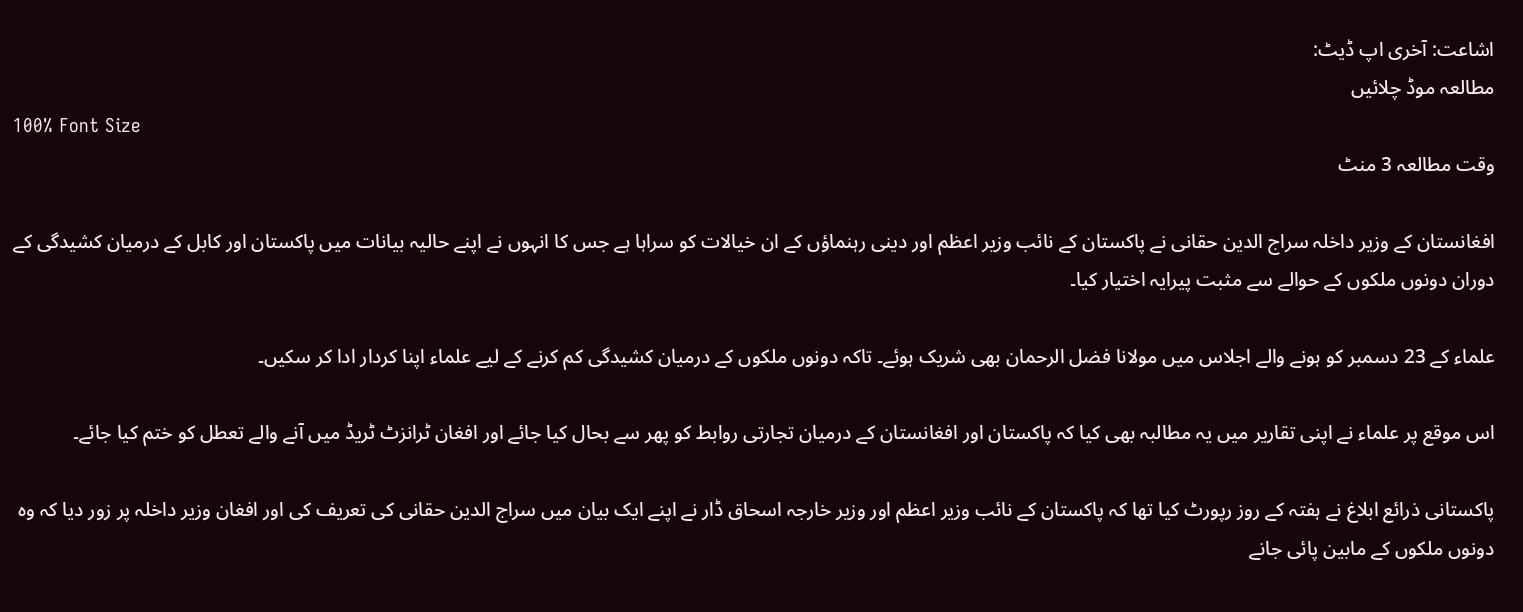اشاعت: آخری اپ ڈیٹ:
مطالعہ موڈ چلائیں
100% Font Size
وقت مطالعہ 3 منٹ

افغانستان کے وزیر داخلہ سراج الدین حقانی نے پاکستان کے نائب وزیر اعظم اور دینی رہنماؤں کے ان خیالات کو سراہا ہے جس کا انہوں نے اپنے حالیہ بیانات میں پاکستان اور کابل کے درمیان کشیدگی کے دوران دونوں ملکوں کے حوالے سے مثبت پیرایہ اختیار کیا۔

علماء کے 23 دسمبر کو ہونے والے اجلاس میں مولانا فضل الرحمان بھی شریک ہوئے۔ تاکہ دونوں ملکوں کے درمیان کشیدگی کم کرنے کے لیے علماء اپنا کردار ادا کر سکیں۔

اس موقع پر علماء نے اپنی تقاریر میں یہ مطالبہ بھی کیا کہ پاکستان اور افغانستان کے درمیان تجارتی روابط کو پھر سے بحال کیا جائے اور افغان ٹرانزٹ ٹریڈ میں آنے والے تعطل کو ختم کیا جائے۔

پاکستانی ذرائع ابلاغ نے ہفتہ کے روز رپورٹ کیا تھا کہ پاکستان کے نائب وزیر اعظم اور وزیر خارجہ اسحاق ڈار نے اپنے ایک بیان میں سراج الدین حقانی کی تعریف کی اور افغان وزیر داخلہ پر زور دیا کہ وہ دونوں ملکوں کے مابین پائی جانے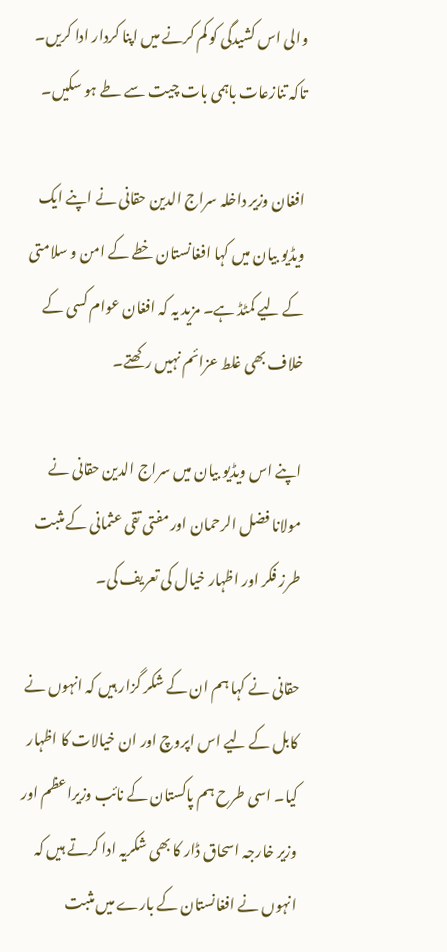والی اس کشیدگی کو کم کرنے میں اپنا کردار ادا کریں۔ تاکہ تنازعات باہمی بات چیت سے طے ہو سکیں۔

افغان وزیر داخلہ سراج الدین حقانی نے اپنے ایک ویڈیو بیان میں کہا افغانستان خطے کے امن و سلامتی کے لیے کمٹڈ ہے۔ مزید یہ کہ افغان عوام کسی کے خلاف بھی غلط عزائم نہیں رکھتے۔

اپنے اس ویڈیو بیان میں سراج الدین حقانی نے مولانا فضل الرحمان اور مفتی تقی عثمانی کے مثبت طرز فکر اور اظہار خیال کی تعریف کی۔

حقانی نے کہا ہم ان کے شکر گزار ہیں کہ انہوں نے کابل کے لیے اس اپروچ اور ان خیالات کا اظہار کیا۔ اسی طرح ہم پاکستان کے نائب وزیراعظم اور وزیر خارجہ اسحاق ڈار کا بھی شکریہ ادا کرتے ہیں کہ انہوں نے افغانستان کے بارے میں مثبت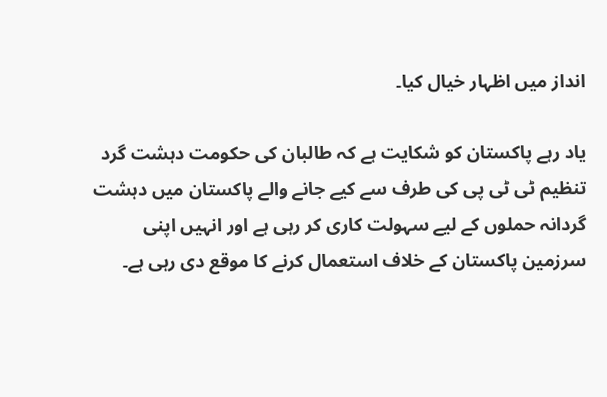انداز میں اظہار خیال کیا۔

یاد رہے پاکستان کو شکایت ہے کہ طالبان کی حکومت دہشت گرد تنظیم ٹی ٹی پی کی طرف سے کیے جانے والے پاکستان میں دہشت گردانہ حملوں کے لیے سہولت کاری کر رہی ہے اور انہیں اپنی سرزمین پاکستان کے خلاف استعمال کرنے کا موقع دی رہی ہے۔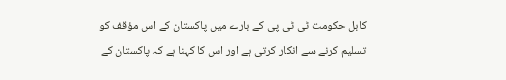کابل حکومت ٹی ٹی پی کے بارے میں پاکستان کے اس مؤقف کو تسلیم کرنے سے انکار کرتی ہے اور اس کا کہنا ہے کہ پاکستان کے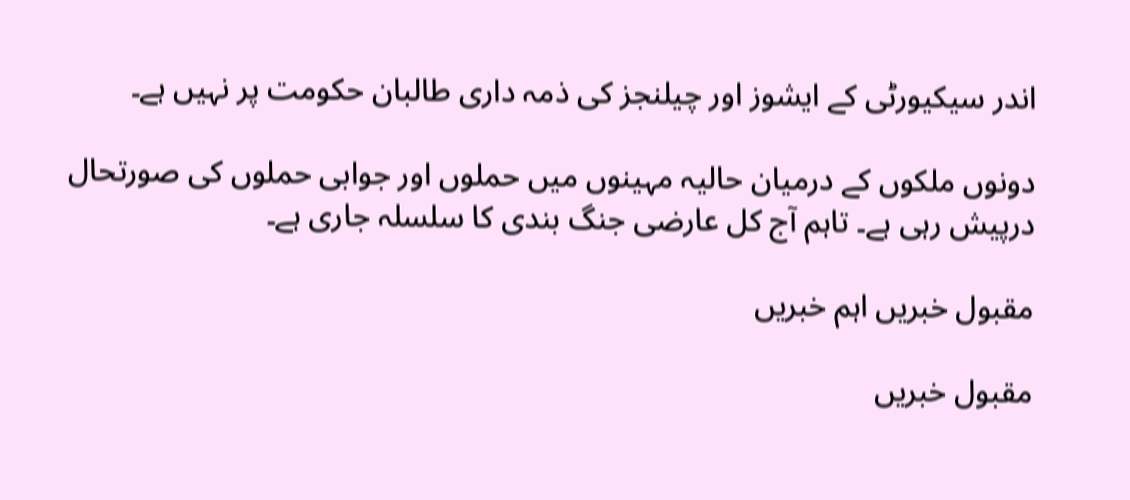اندر سیکیورٹی کے ایشوز اور چیلنجز کی ذمہ داری طالبان حکومت پر نہیں ہے۔

دونوں ملکوں کے درمیان حالیہ مہینوں میں حملوں اور جوابی حملوں کی صورتحال درپیش رہی ہے۔ تاہم آج کل عارضی جنگ بندی کا سلسلہ جاری ہے۔

مقبول خبریں اہم خبریں

مقبول خبریں